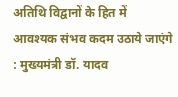अतिथि विद्वानों के हित में आवश्यक संभव कदम उठाये जाएंगे : मुख्यमंत्री डॉ. यादव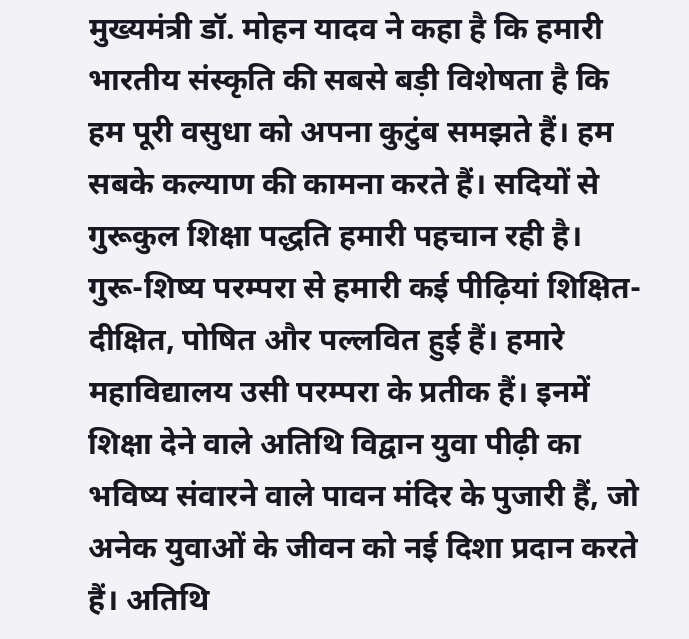मुख्यमंत्री डॉ. मोहन यादव ने कहा है कि हमारी भारतीय संस्कृति की सबसे बड़ी विशेषता है कि हम पूरी वसुधा को अपना कुटुंब समझते हैं। हम सबके कल्याण की कामना करते हैं। सदियों से गुरूकुल शिक्षा पद्धति हमारी पहचान रही है। गुरू-शिष्य परम्परा से हमारी कई पीढ़ियां शिक्षित-दीक्षित, पोषित और पल्लवित हुई हैं। हमारे महाविद्यालय उसी परम्परा के प्रतीक हैं। इनमें शिक्षा देने वाले अतिथि विद्वान युवा पीढ़ी का भविष्य संवारने वाले पावन मंदिर के पुजारी हैं, जो अनेक युवाओं के जीवन को नई दिशा प्रदान करते हैं। अतिथि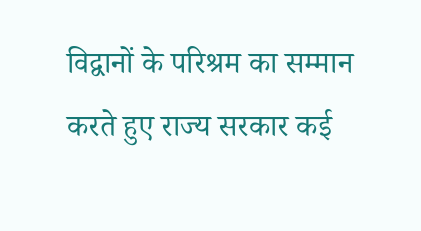विद्वानों के परिश्रम का सम्मान करते हुए राज्य सरकार कई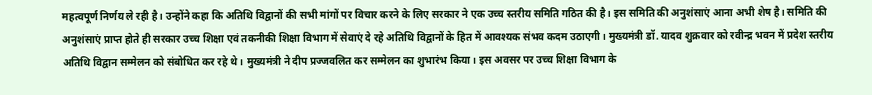महत्वपूर्ण निर्णय ले रही है। उन्होंने कहा कि अतिथि विद्वानों की सभी मांगों पर विचार करने के लिए सरकार ने एक उच्च स्तरीय समिति गठित की है। इस समिति की अनुशंसाएं आना अभी शेष है। समिति की अनुशंसाएं प्राप्त होते ही सरकार उच्च शिक्षा एवं तकनीकी शिक्षा विभाग में सेवाएं दे रहे अतिथि विद्वानों के हित में आवश्यक संभव कदम उठाएगी। मुख्यमंत्री डॉ. यादव शुक्रवार को रवीन्द्र भवन में प्रदेश स्तरीय अतिथि विद्वान सम्मेलन को संबोधित कर रहे थे। मुख्यमंत्री ने दीप प्रज्जवलित कर सम्मेलन का शुभारंभ किया। इस अवसर पर उच्च शिक्षा विभाग के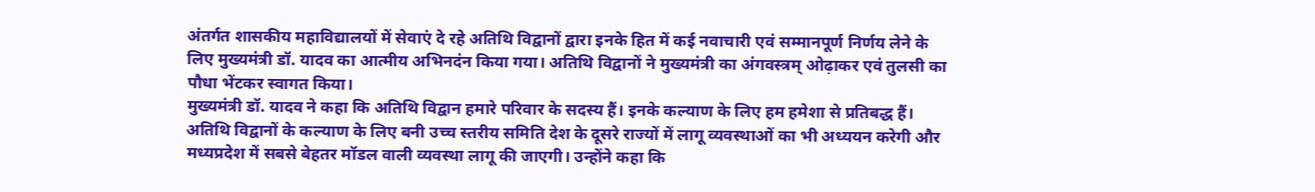अंतर्गत शासकीय महाविद्यालयों में सेवाएं दे रहे अतिथि विद्वानों द्वारा इनके हित में कई नवाचारी एवं सम्मानपूर्ण निर्णय लेने के लिए मुख्यमंत्री डॉ. यादव का आत्मीय अभिनदंन किया गया। अतिथि विद्वानों ने मुख्यमंत्री का अंगवस्त्रम् ओढ़ाकर एवं तुलसी का पौधा भेंटकर स्वागत किया।
मुख्यमंत्री डॉ. यादव ने कहा कि अतिथि विद्वान हमारे परिवार के सदस्य हैं। इनके कल्याण के लिए हम हमेशा से प्रतिबद्ध हैं। अतिथि विद्वानों के कल्याण के लिए बनी उच्च स्तरीय समिति देश के दूसरे राज्यों में लागू व्यवस्थाओं का भी अध्ययन करेगी और मध्यप्रदेश में सबसे बेहतर मॉडल वाली व्यवस्था लागू की जाएगी। उन्होंने कहा कि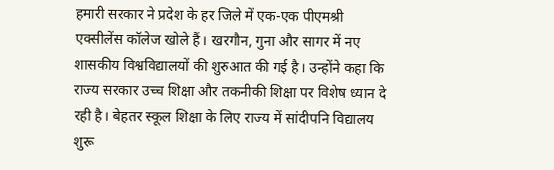हमारी सरकार ने प्रदेश के हर जिले में एक-एक पीएमश्री एक्सीलेंस कॉलेज खोले हैं। खरगौन, गुना और सागर में नए शासकीय विश्वविद्यालयों की शुरुआत की गई है। उन्होंने कहा कि राज्य सरकार उच्च शिक्षा और तकनीकी शिक्षा पर विशेष ध्यान दे रही है। बेहतर स्कूल शिक्षा के लिए राज्य में सांदीपनि विद्यालय शुरू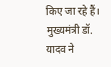किए जा रहे हैं। मुख्यमंत्री डॉ. यादव ने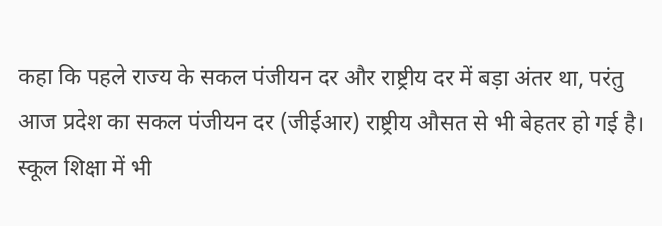कहा कि पहले राज्य के सकल पंजीयन दर और राष्ट्रीय दर में बड़ा अंतर था, परंतु आज प्रदेश का सकल पंजीयन दर (जीईआर) राष्ट्रीय औसत से भी बेहतर हो गई है। स्कूल शिक्षा में भी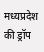मध्यप्रदेश की ड्रॉप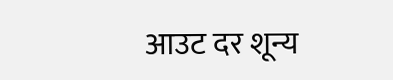आउट दर शून्य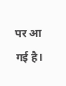पर आ गई है।